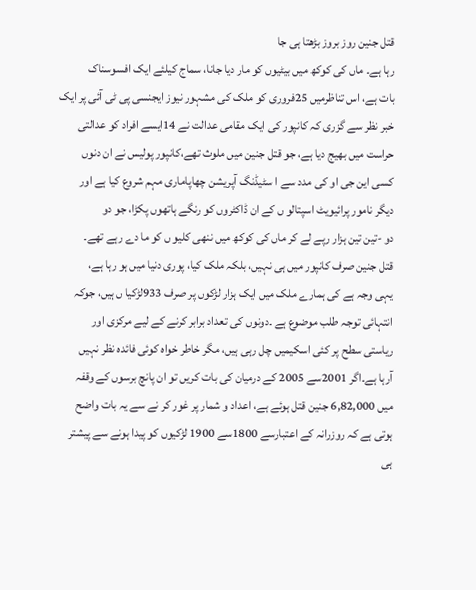قتل جنین روز بروز بڑھتا ہی جا
رہا ہے۔ ماں کی کوکھ میں بیٹیوں کو مار دیا جانا، سماج کیلئے ایک افسوسناک
بات ہے، اس تناظرمیں 25فروری کو ملک کی مشہور نیوز ایجنسی پی ٹی آئی پر ایک
خبر نظر سے گزری کہ کانپور کی ایک مقامی عدالت نے 14ایسے افراد کو عدالتی
حراست میں بھیج دیا ہے، جو قتل جنین میں ملوث تھے،کانپور پولیس نے ان دنوں
کسی این جی او کی مدد سے ا سٹیڈنگ آپریشن چھاپاماری مہم شروع کیا ہے اور
دیگر نامور پرائیویٹ اسپتالو ں کے ان ڈاکٹروں کو رنگے ہاتھوں پکڑا، جو دو
دو -تین تین ہزار رپے لے کر ماں کی کوکھ میں ننھی کلیو ں کو ما دے رہے تھے۔
قتل جنین صرف کانپور میں ہی نہیں، بلکہ ملک کیا، پوری دنیا میں ہو رہا ہے،
یہی وجہ ہے کی ہمارے ملک میں ایک ہزار لڑکوں پر صرف 933لڑکیا ں ہیں، جوکہ
انتہائی توجہ طلب موضوع ہے ۔دونوں کی تعداد برابر کرنے کے لیے مرکزی اور
ریاستی سطح پر کئی اسکیمیں چل رہی ہیں، مگر خاطر خواہ کوئی فائدہ نظر نہیں
آرہا ہے۔اگر 2001سے 2005 کے درمیان کی بات کریں تو ان پانچ برسوں کے وقفہ
میں 6,82,000 جنین قتل ہوئے ہے، اعداد و شمار پر غور کر نے سے یہ بات واضح
ہوتی ہے کہ روزرانہ کے اعتبارسے 1800سے 1900 لڑکیوں کو پیدا ہونے سے پیشتر
ہی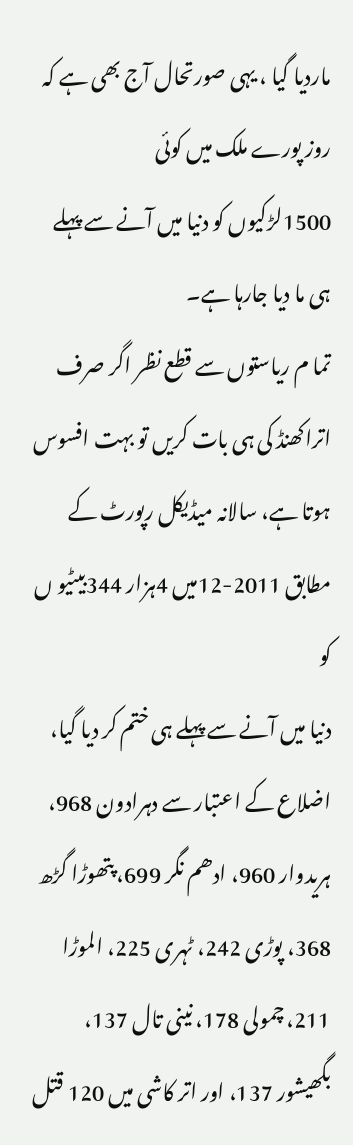ماردیا گیا ، یہی صورتحال آج بھی ہے کہ روز پورے ملک میں کوئی
1500لڑکیوں کو دنیا میں آنے سے پہلے ہی ما دیا جارہا ہے۔
تما م ریاستوں سے قطع نظر اگر صرف اتراکھنڈ کی ہی بات کریں تو بہت افسوس
ہوتا ہے، سالانہ میڈیکل رپورٹ کے مطابق 2011-12میں 4ہزار 344بیٹیو ں کو
دنیا میں آنے سے پہلے ہی ختم کر دیا گیا، اضلاع کے اعتبار سے دہرادون 968،
ہریدوار 960، ادھم نگر 699، پتھوڑا گڑھ 368، پوڑی 242، ٹہری 225، الموڑا
211، چمولی 178، نینی تال 137، بگھیشور 137، اور اتر کاشی میں 120 قتل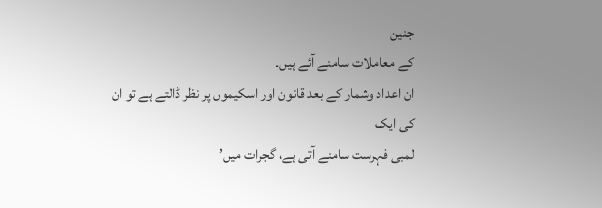جنین
کے معاملات سامنے آئے ہیں۔
ان اعداد وشمار کے بعد قانون اور اسکیموں پر نظر ڈالتے ہے تو ان کی ایک
لمبی فہرست سامنے آتی ہے، گجرات میں’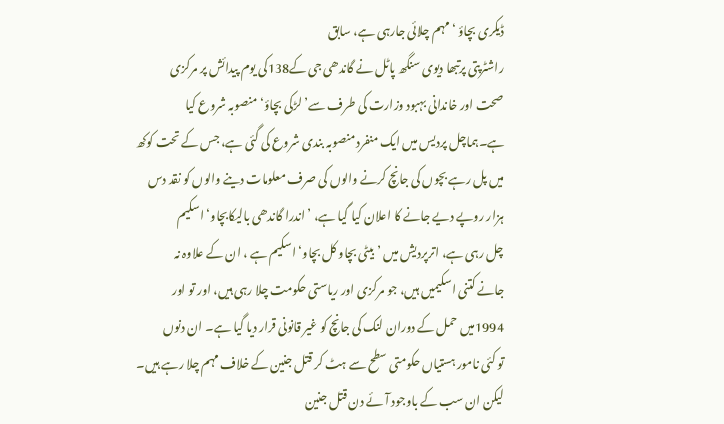ڈیکری بچاؤ ‘مہم چلائی جارہی ہے، سابق
راشٹرپتی پرتبھا دیوی سنگھ پاٹل نے گاندھی جی کے138کی یوم پیدائش پر مرکزی
صحت اور خاندانی بہبود وزارت کی طرف سے’ لڑکی بچاؤ‘ منصوبہ شروع کیا
ہے۔ہماچل پردیس میں ایک منفرد منصوبہ بندی شروع کی گئی ہے، جس کے تحت کوکھ
میں پل رہے بچوں کی جانچ کرنے والوں کی صرف معلومات دینے والوں کو نقد دس
ہزار روپے دیے جانے کا اعلان کیا گیا ہے، ’اندرا گاندھی بالیکابچاو‘ اسکیم
چل رہی ہے، اترپردیش میں ’بیٹی بچاو کل بچاو‘ اسکیم ہے ، ان کے علاوہ نہ
جانے کتنی اسکیمیں ہیں، جو مرکزی اور ریاستی حکومت چلا رہی ہیں، اور تو اور
1994میں حمل کے دوران لنک کی جانچ کو غیر قانونی قرار دیا گیا ہے۔ ان دنوں
تو کئی نامور ہستیاں حکومتی سطح سے ہٹ کر قتل جنین کے خلاف مہم چلا رہے ہیں۔
لیکن ان سب کے باوجود آئے دن قتل جنین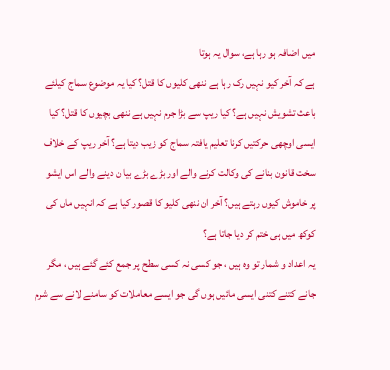میں اضافہ ہو رہا ہے، سوال یہ ہوتا
ہے کہ آخر کیو نہیں رک رہا ہے ننھی کلیوں کا قتل؟ کیا یہ موضوع سماج کیلئے
باعث تشویش نہیں ہے؟ کیا ریپ سے بڑا جرم نہیں ہے ننھی بچیوں کا قتل؟ کیا
ایسی اوچھی حرکتیں کرنا تعلیم یافتہ سماج کو زیب دیتا ہے؟ آخر ریپ کے خلاف
سخت قانون بنانے کی وکالت کرنے والے اور بڑے بڑے بیا ن دینے والے اس ایشو
پر خاموش کیوں رہتے ہیں؟ آخر ان ننھی کلیو کا قصور کیا ہے کہ انہیں ماں کی
کوکھ میں ہی ختم کر دیا جاتا ہے؟
یہ اعداد و شمار تو وہ ہیں ، جو کسی نہ کسی سطح پر جمع کئے گئے ہیں ، مگر
جانے کتنے کتنی ایسی مائیں ہوں گی جو ایسے معاملات کو سامنے لانے سے شرم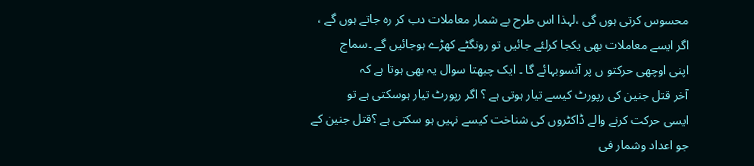محسوس کرتی ہوں گی ،لہذا اس طرح بے شمار معاملات دب کر رہ جاتے ہوں گے ،
اگر ایسے معاملات بھی یکجا کرلئے جائیں تو رونگٹے کھڑے ہوجائیں گے ۔سماج
اپنی اوچھی حرکتو ں پر آنسوبہائے گا ۔ ایک چبھتا سوال یہ بھی ہوتا ہے کہ
آخر قتل جنین کی رپورٹ کیسے تیار ہوتی ہے ؟ اگر رپورٹ تیار ہوسکتی ہے تو
ایسی حرکت کرنے والے ڈاکٹروں کی شناخت کیسے نہیں ہو سکتی ہے ؟قتل جنین کے
جو اعداد وشمار فی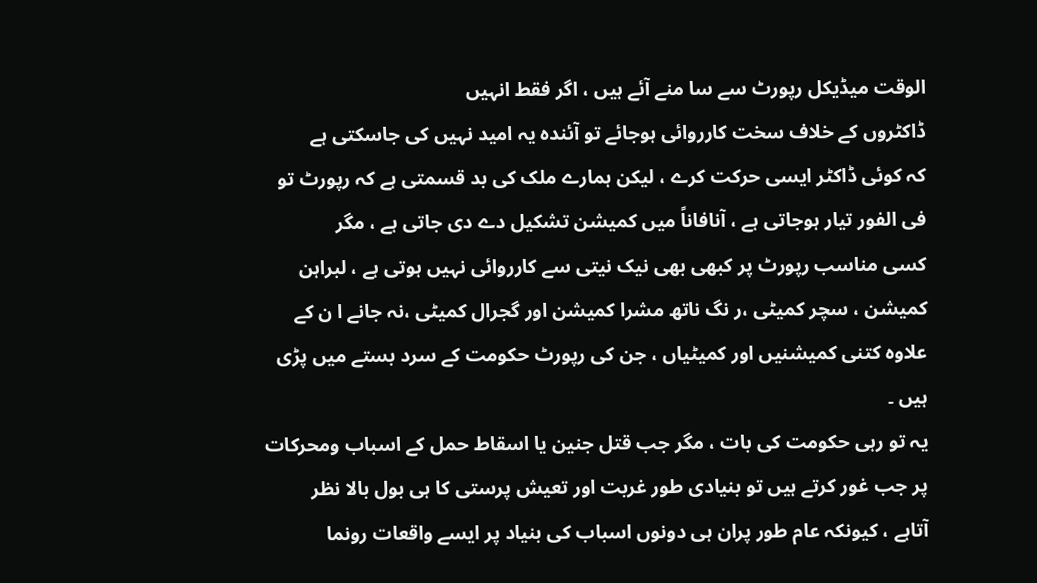الوقت میڈیکل رپورٹ سے سا منے آئے ہیں ، اگر فقط انہیں
ڈاکٹروں کے خلاف سخت کارروائی ہوجائے تو آئندہ یہ امید نہیں کی جاسکتی ہے
کہ کوئی ڈاکٹر ایسی حرکت کرے ، لیکن ہمارے ملک کی بد قسمتی ہے کہ رپورٹ تو
فی الفور تیار ہوجاتی ہے ، آنافاناً میں کمیشن تشکیل دے دی جاتی ہے ، مگر
کسی مناسب رپورٹ پر کبھی بھی نیک نیتی سے کارروائی نہیں ہوتی ہے ، لبراہن
کمیشن ، سچر کمیٹی ،ر نگ ناتھ مشرا کمیشن اور گجرال کمیٹی ،نہ جانے ا ن کے
علاوہ کتنی کمیشنیں اور کمیٹیاں ، جن کی رپورٹ حکومت کے سرد بستے میں پڑی
ہیں ۔
یہ تو رہی حکومت کی بات ، مگر جب قتل جنین یا اسقاط حمل کے اسباب ومحرکات
پر جب غور کرتے ہیں تو بنیادی طور غربت اور تعیش پرستی کا ہی بول بالا نظر
آتاہے ، کیونکہ عام طور پران ہی دونوں اسباب کی بنیاد پر ایسے واقعات رونما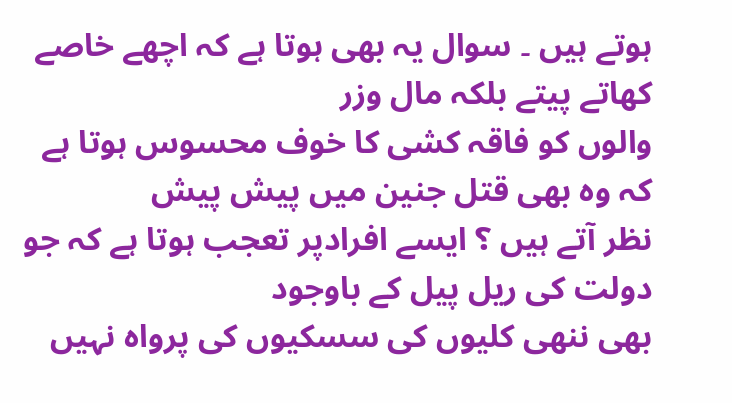ہوتے ہیں ۔ سوال یہ بھی ہوتا ہے کہ اچھے خاصے کھاتے پیتے بلکہ مال وزر
والوں کو فاقہ کشی کا خوف محسوس ہوتا ہے کہ وہ بھی قتل جنین میں پیش پیش
نظر آتے ہیں ؟ ایسے افرادپر تعجب ہوتا ہے کہ جو دولت کی ریل پیل کے باوجود
بھی ننھی کلیوں کی سسکیوں کی پرواہ نہیں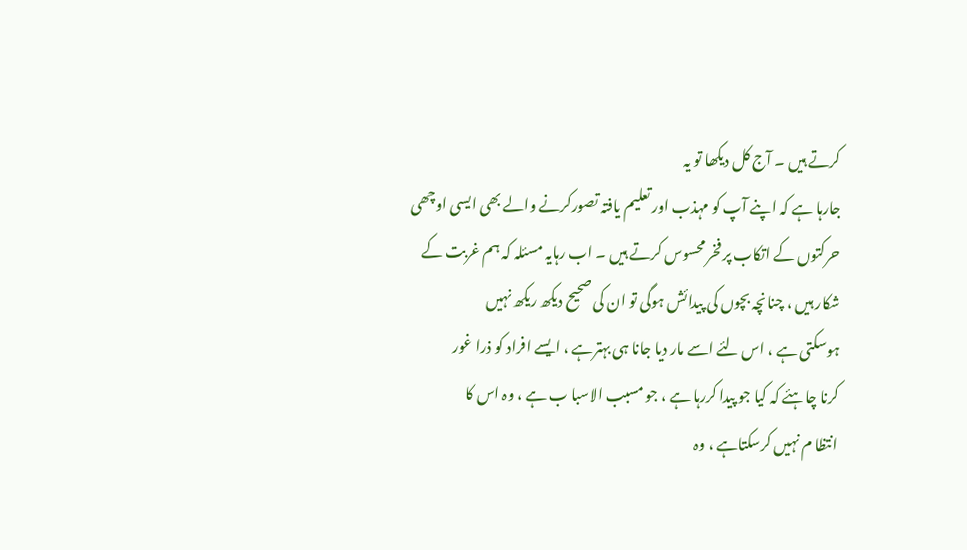کرتے ہیں ۔ آج کل دیکھا تو یہ
جارہا ہے کہ اپنے آپ کو مہذب اور تعلیم یافتہ تصورکرنے والے بھی ایسی اوچھی
حرکتوں کے اتکاب پر فخر محسوس کرتے ہیں ۔ اب رہایہ مسئلہ کہ ہم غربت کے
شکار ہیں ، چنانچہ بچوں کی پیدائش ہوگی تو ان کی صحیح دیکھ ریکھ نہیں
ہوسکتی ہے ، اس لئے اسے مار دیا جانا ہی بہترہے ، ایسے افراد کو ذرا غور
کرنا چاہئے کہ کیا جو پیدا کررہا ہے ، جو مسبب الاسبا ب ہے ، وہ اس کا
انتظا م نہیں کرسکتاہے ، وہ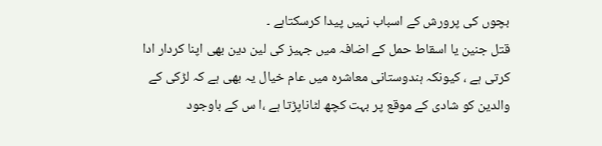بچوں کی پرورش کے اسباب نہیں پیدا کرسکتاہے ۔
قتل جنین یا اسقاط حمل کے اضافہ میں جہیز کی لین دین بھی اپنا کردار ادا
کرتی ہے ، کیونکہ ہندوستانی معاشرہ میں عام خیال یہ بھی ہے کہ لڑکی کے
والدین کو شادی کے موقع پر بہت کچھ لٹاناپڑتا ہے ،ا س کے باوجود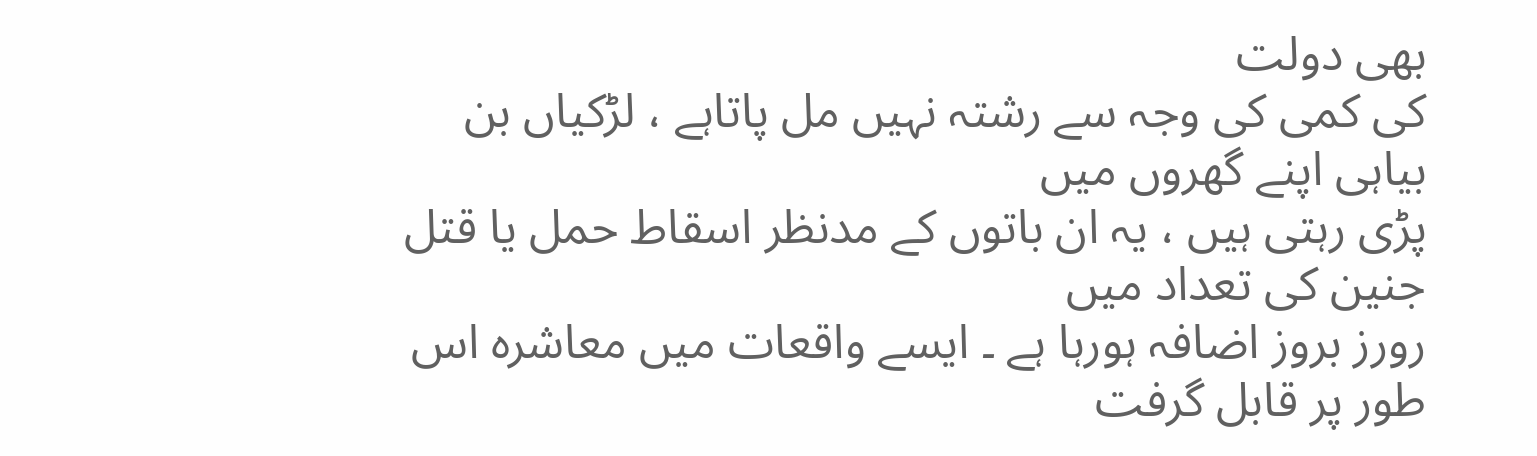بھی دولت
کی کمی کی وجہ سے رشتہ نہیں مل پاتاہے ، لڑکیاں بن بیاہی اپنے گھروں میں
پڑی رہتی ہیں ، یہ ان باتوں کے مدنظر اسقاط حمل یا قتل جنین کی تعداد میں
رورز بروز اضافہ ہورہا ہے ۔ ایسے واقعات میں معاشرہ اس طور پر قابل گرفت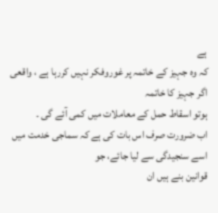ہے
کہ وہ جہیز کے خاتمہ پر غوروفکر نہیں کررہا ہے ، واقعی اگر جہیز کا خاتمہ
ہوتو اسقاط حمل کے معاملات میں کمی آئے گی ۔
اب ضرورت صرف اس بات کی ہے کہ سماجی خدمت میں اسے سنجیدگی سے لیا جائے، جو
قوانین بنے ہیں ان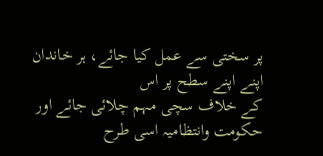پر سختی سے عمل کیا جائے، ہر خاندان اپنے اپنے سطح پر اس
کے خلاف سچی مہم چلائی جائے اور حکومت وانتظامیہ اسی طرح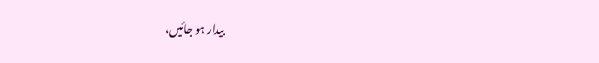بیدار ہو جائیں،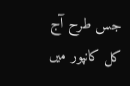جس طرح آج کل کانپور میں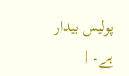پولیس بیدار ہے۔ |